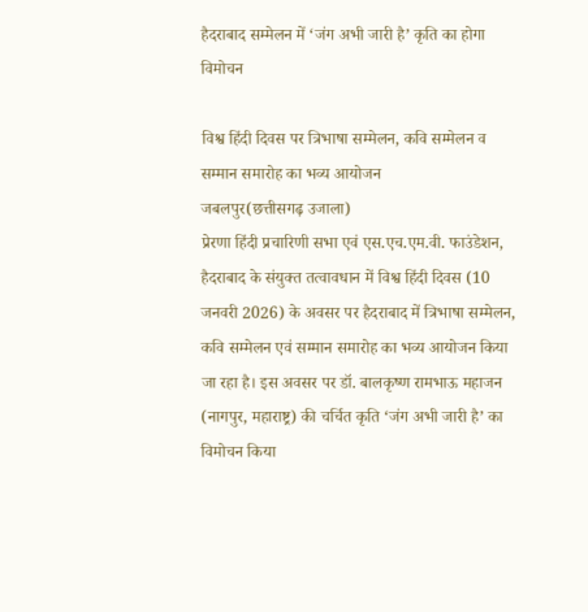हैदराबाद सम्मेलन में ‘जंग अभी जारी है’ कृति का होगा विमोचन

विश्व हिंदी दिवस पर त्रिभाषा सम्मेलन, कवि सम्मेलन व सम्मान समारोह का भव्य आयोजन
जबलपुर(छत्तीसगढ़ उजाला)
प्रेरणा हिंदी प्रचारिणी सभा एवं एस.एच.एम.वी. फाउंडेशन, हैदराबाद के संयुक्त तत्वावधान में विश्व हिंदी दिवस (10 जनवरी 2026) के अवसर पर हैदराबाद में त्रिभाषा सम्मेलन, कवि सम्मेलन एवं सम्मान समारोह का भव्य आयोजन किया जा रहा है। इस अवसर पर डॉ. बालकृष्ण रामभाऊ महाजन (नागपुर, महाराष्ट्र) की चर्चित कृति ‘जंग अभी जारी है’ का विमोचन किया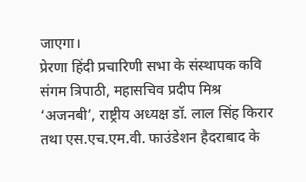जाएगा।
प्रेरणा हिंदी प्रचारिणी सभा के संस्थापक कवि संगम त्रिपाठी, महासचिव प्रदीप मिश्र ‘अजनबी’, राष्ट्रीय अध्यक्ष डॉ. लाल सिंह किरार तथा एस.एच.एम.वी. फाउंडेशन हैदराबाद के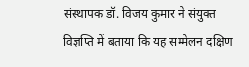संस्थापक डॉ. विजय कुमार ने संयुक्त विज्ञप्ति में बताया कि यह सम्मेलन दक्षिण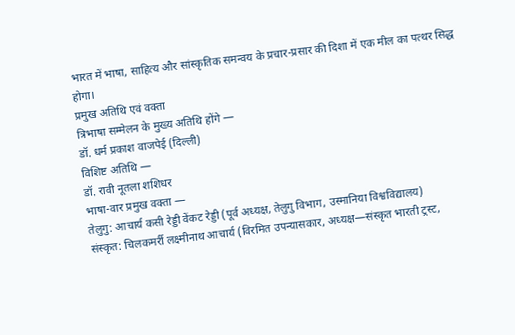भारत में भाषा, साहित्य और सांस्कृतिक समन्वय के प्रचार-प्रसार की दिशा में एक मील का पत्थर सिद्ध होगा।
प्रमुख अतिथि एवं वक्ता
त्रिभाषा सम्मेलन के मुख्य अतिथि होंगे —
डॉ. धर्म प्रकाश वाजपेई (दिल्ली)
विशिष्ट अतिथि —
डॉ. रावी नूतला शशिधर
भाषा-वार प्रमुख वक्ता —
तेलुगु: आचार्य कसी रेड्डी वेंकट रेड्डी (पूर्व अध्यक्ष, तेलुगु विभाग, उस्मानिया विश्वविद्यालय)
संस्कृत: चिलकमर्री लक्ष्मीनाथ आचार्य (विरमित उपन्यासकार, अध्यक्ष—संस्कृत भारती ट्रस्ट,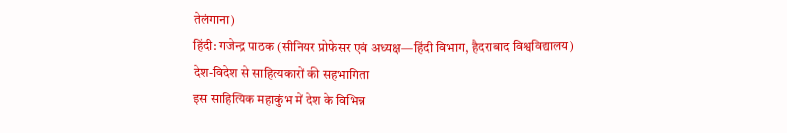तेलंगाना)
हिंदी: गजेन्द्र पाठक (सीनियर प्रोफेसर एवं अध्यक्ष—हिंदी विभाग, हैदराबाद विश्वविद्यालय)
देश-विदेश से साहित्यकारों की सहभागिता
इस साहित्यिक महाकुंभ में देश के विभिन्न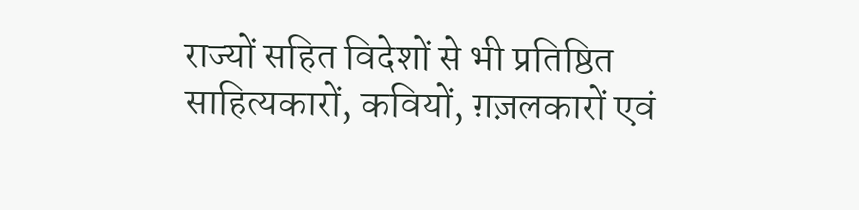राज्यों सहित विदेशों से भी प्रतिष्ठित साहित्यकारों, कवियों, ग़ज़लकारों एवं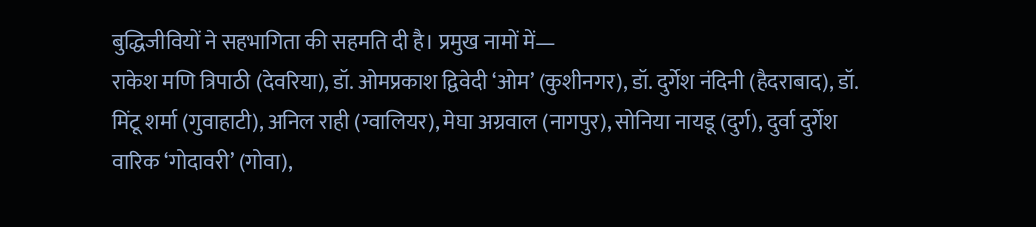बुद्धिजीवियों ने सहभागिता की सहमति दी है। प्रमुख नामों में—
राकेश मणि त्रिपाठी (देवरिया), डॉ. ओमप्रकाश द्विवेदी ‘ओम’ (कुशीनगर), डॉ. दुर्गेश नंदिनी (हैदराबाद), डॉ. मिंटू शर्मा (गुवाहाटी), अनिल राही (ग्वालियर), मेघा अग्रवाल (नागपुर), सोनिया नायडू (दुर्ग), दुर्वा दुर्गेश वारिक ‘गोदावरी’ (गोवा),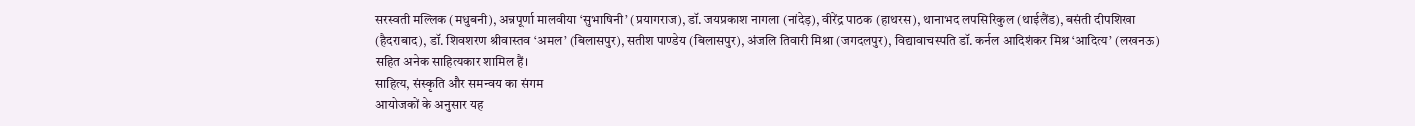सरस्वती मल्लिक (मधुबनी), अन्नपूर्णा मालवीया ‘सुभाषिनी’ (प्रयागराज), डॉ. जयप्रकाश नागला (नांदेड़), वीरेंद्र पाठक (हाथरस), थानाभद लपसिरिकुल (थाईलैंड), बसंती दीपशिखा (हैदराबाद), डॉ. शिवशरण श्रीवास्तव ‘अमल’ (बिलासपुर), सतीश पाण्डेय (बिलासपुर), अंजलि तिवारी मिश्रा (जगदलपुर), विद्यावाचस्पति डॉ. कर्नल आदिशंकर मिश्र ‘आदित्य’ (लखनऊ) सहित अनेक साहित्यकार शामिल हैं।
साहित्य, संस्कृति और समन्वय का संगम
आयोजकों के अनुसार यह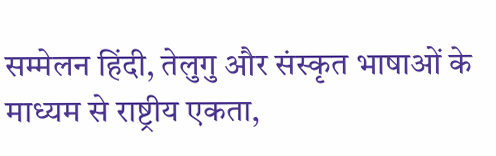सम्मेलन हिंदी, तेलुगु और संस्कृत भाषाओं के माध्यम से राष्ट्रीय एकता,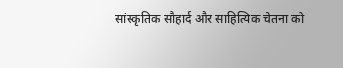सांस्कृतिक सौहार्द और साहित्यिक चेतना को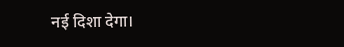नई दिशा देगा।